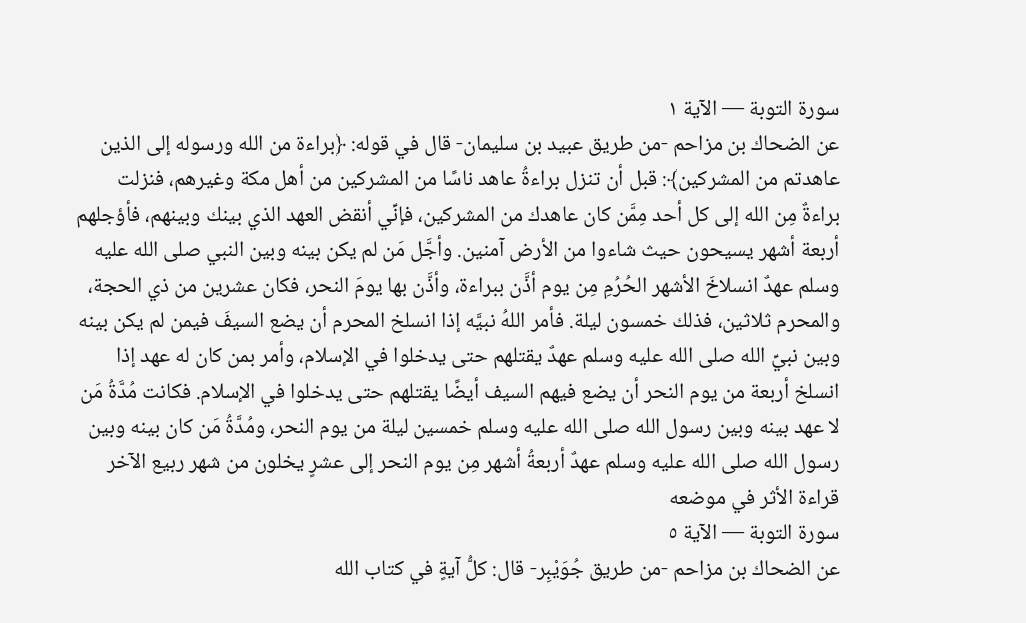سورة التوبة — الآية ١
عن الضحاك بن مزاحم -من طريق عبيد بن سليمان- قال في قوله: ﴿براءة من الله ورسوله إلى الذين عاهدتم من المشركين﴾: قبل أن تنزل براءةُ عاهد ناسًا من المشركين من أهل مكة وغيرهم، فنزلت براءةٌ مِن الله إلى كل أحد مِمَّن كان عاهدك من المشركين، فإنِّي أنقض العهد الذي بينك وبينهم، فأؤجلهم أربعة أشهر يسيحون حيث شاءوا من الأرض آمنين. وأجَّل مَن لم يكن بينه وبين النبي صلى الله عليه وسلم عهدٌ انسلاخَ الأشهر الحُرُمِ مِن يوم أذَّن ببراءة، وأذَّن بها يومَ النحر، فكان عشرين من ذي الحجة، والمحرم ثلاثين، فذلك خمسون ليلة. فأمر اللهُ نبيَّه إذا انسلخ المحرم أن يضع السيفَ فيمن لم يكن بينه وبين نبيِّ الله صلى الله عليه وسلم عهدٌ يقتلهم حتى يدخلوا في الإسلام، وأمر بمن كان له عهد إذا انسلخ أربعة من يوم النحر أن يضع فيهم السيف أيضًا يقتلهم حتى يدخلوا في الإسلام. فكانت مُدَّةُ مَن لا عهد بينه وبين رسول الله صلى الله عليه وسلم خمسين ليلة من يوم النحر، ومُدَّةُ مَن كان بينه وبين رسول الله صلى الله عليه وسلم عهدٌ أربعةُ أشهر مِن يوم النحر إلى عشرٍ يخلون من شهر ربيع الآخر
قراءة الأثر في موضعه
سورة التوبة — الآية ٥
عن الضحاك بن مزاحم -من طريق جُوَيْبِر- قال: كلُّ آيةٍ في كتاب الله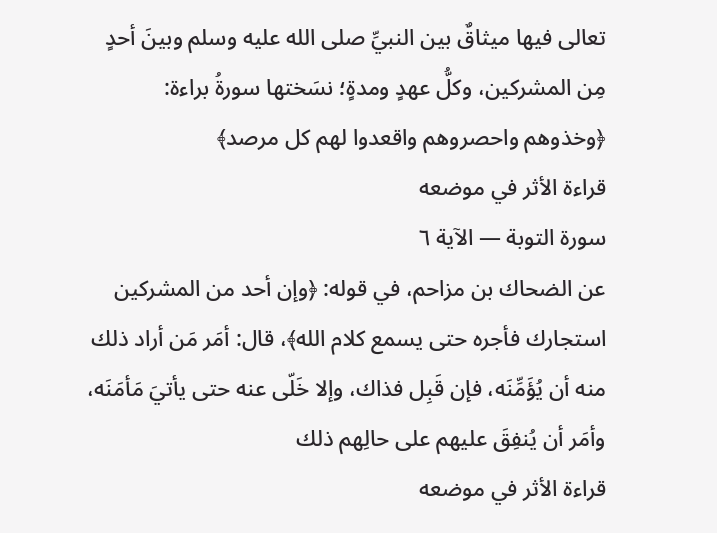تعالى فيها ميثاقٌ بين النبيِّ صلى الله عليه وسلم وبينَ أحدٍ مِن المشركين، وكلُّ عهدٍ ومدةٍ؛ نسَختها سورةُ براءة: ﴿وخذوهم واحصروهم واقعدوا لهم كل مرصد﴾
قراءة الأثر في موضعه
سورة التوبة — الآية ٦
عن الضحاك بن مزاحم، في قوله: ﴿وإن أحد من المشركين استجارك فأجره حتى يسمع كلام الله﴾، قال: أمَر مَن أراد ذلك منه أن يُؤَمِّنَه، فإن قَبِل فذاك، وإلا خَلّى عنه حتى يأتيَ مَأمَنَه، وأمَر أن يُنفِقَ عليهم على حالِهم ذلك
قراءة الأثر في موضعه